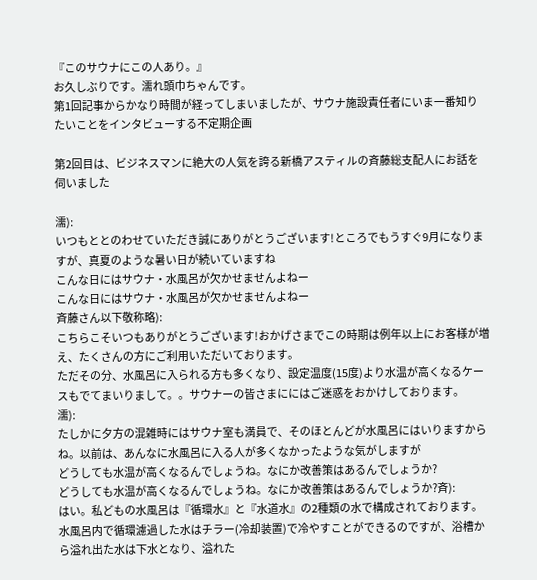『このサウナにこの人あり。』
お久しぶりです。濡れ頭巾ちゃんです。
第1回記事からかなり時間が経ってしまいましたが、サウナ施設責任者にいま一番知りたいことをインタビューする不定期企画

第2回目は、ビジネスマンに絶大の人気を誇る新橋アスティルの斉藤総支配人にお話を伺いました

濡):
いつもととのわせていただき誠にありがとうございます!ところでもうすぐ9月になりますが、真夏のような暑い日が続いていますね
こんな日にはサウナ・水風呂が欠かせませんよねー
こんな日にはサウナ・水風呂が欠かせませんよねー
斉藤さん以下敬称略):
こちらこそいつもありがとうございます!おかげさまでこの時期は例年以上にお客様が増え、たくさんの方にご利用いただいております。
ただその分、水風呂に入られる方も多くなり、設定温度(15度)より水温が高くなるケースもでてまいりまして。。サウナーの皆さまににはご迷惑をおかけしております。
濡):
たしかに夕方の混雑時にはサウナ室も満員で、そのほとんどが水風呂にはいりますからね。以前は、あんなに水風呂に入る人が多くなかったような気がしますが
どうしても水温が高くなるんでしょうね。なにか改善策はあるんでしょうか?
どうしても水温が高くなるんでしょうね。なにか改善策はあるんでしょうか?斉):
はい。私どもの水風呂は『循環水』と『水道水』の2種類の水で構成されております。水風呂内で循環濾過した水はチラー(冷却装置)で冷やすことができるのですが、浴槽から溢れ出た水は下水となり、溢れた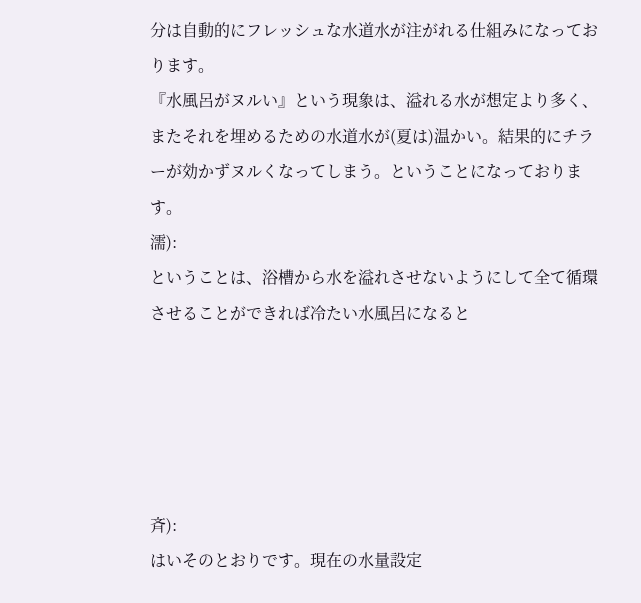分は自動的にフレッシュな水道水が注がれる仕組みになっております。
『水風呂がヌルい』という現象は、溢れる水が想定より多く、またそれを埋めるための水道水が(夏は)温かい。結果的にチラーが効かずヌルくなってしまう。ということになっております。
濡):
ということは、浴槽から水を溢れさせないようにして全て循環させることができれば冷たい水風呂になると





斉):
はいそのとおりです。現在の水量設定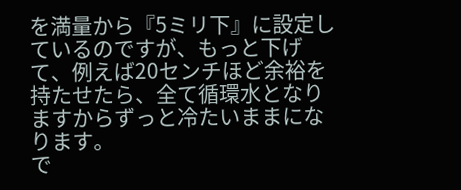を満量から『5ミリ下』に設定しているのですが、もっと下げて、例えば20センチほど余裕を持たせたら、全て循環水となりますからずっと冷たいままになります。
で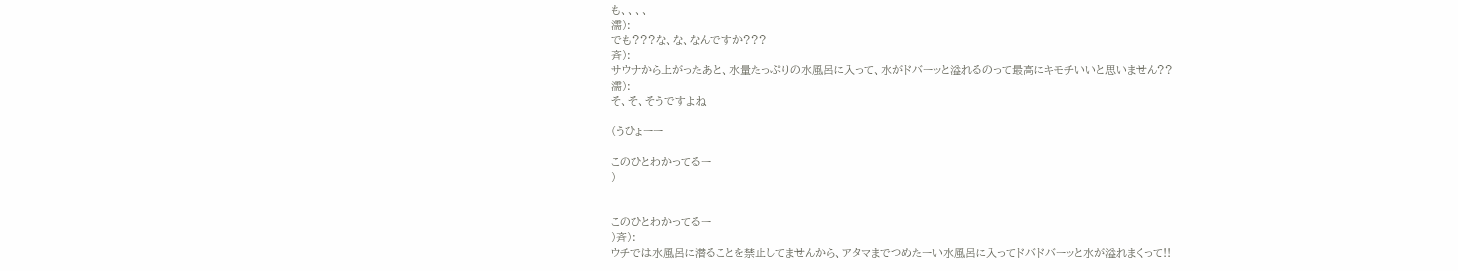も、、、、
濡):
でも???な、な、なんですか???
斉):
サウナから上がったあと、水量たっぷりの水風呂に入って、水がドバーッと溢れるのって最高にキモチいいと思いません??
濡):
そ、そ、そうですよね

(うひょーー

このひとわかってるー
)


このひとわかってるー
)斉):
ウチでは水風呂に潜ることを禁止してませんから、アタマまでつめたーい水風呂に入ってドバドバーッと水が溢れまくって!!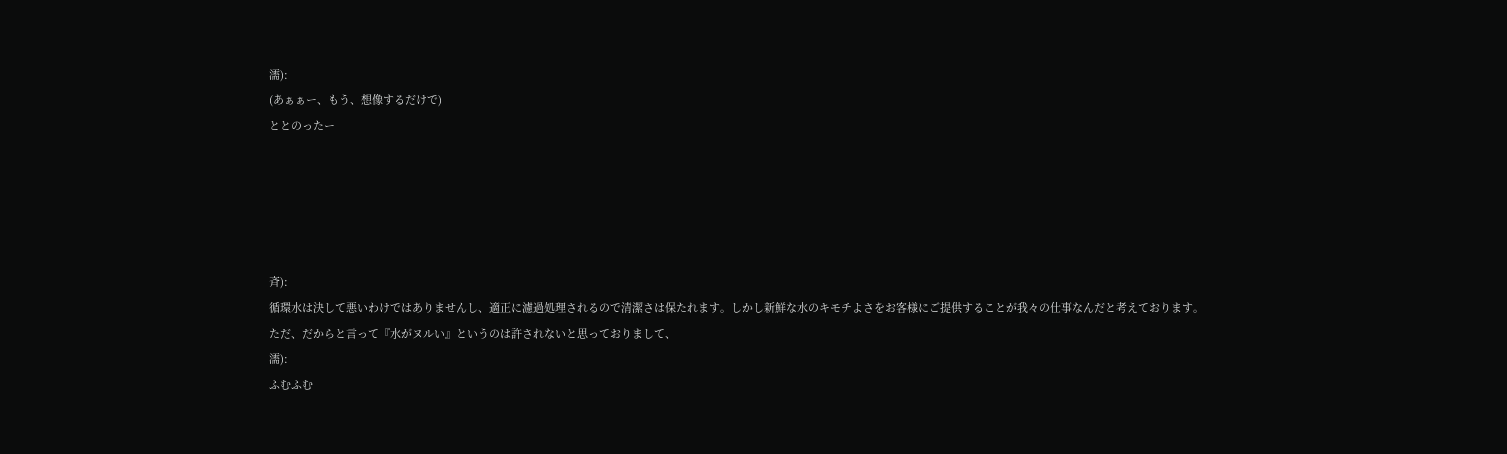濡):
(あぁぁー、もう、想像するだけで)
ととのったー





斉):
循環水は決して悪いわけではありませんし、適正に濾過処理されるので清潔さは保たれます。しかし新鮮な水のキモチよさをお客様にご提供することが我々の仕事なんだと考えております。
ただ、だからと言って『水がヌルい』というのは許されないと思っておりまして、
濡):
ふむふむ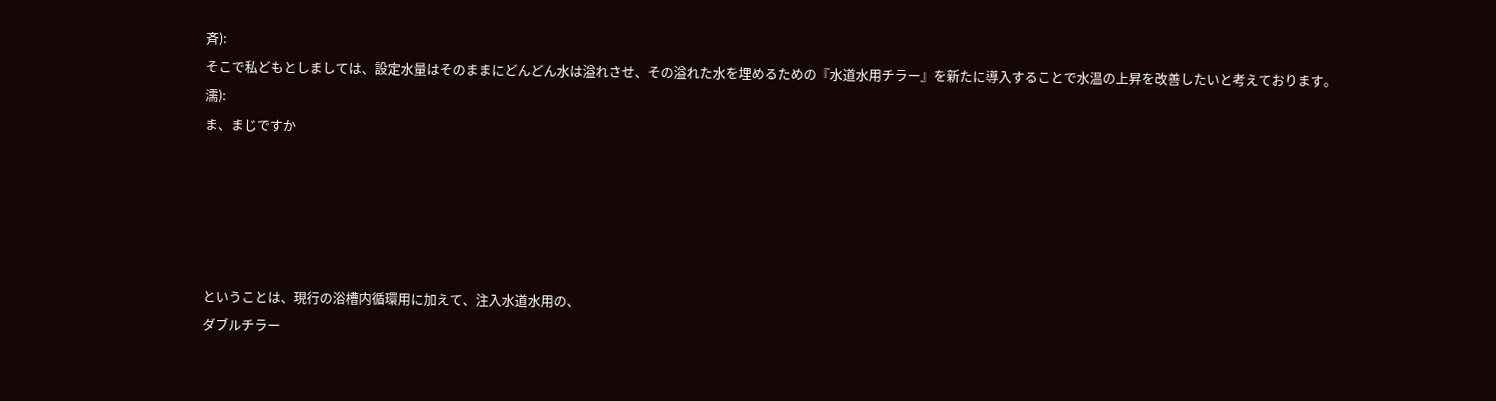斉):
そこで私どもとしましては、設定水量はそのままにどんどん水は溢れさせ、その溢れた水を埋めるための『水道水用チラー』を新たに導入することで水温の上昇を改善したいと考えております。
濡):
ま、まじですか





ということは、現行の浴槽内循環用に加えて、注入水道水用の、
ダブルチラー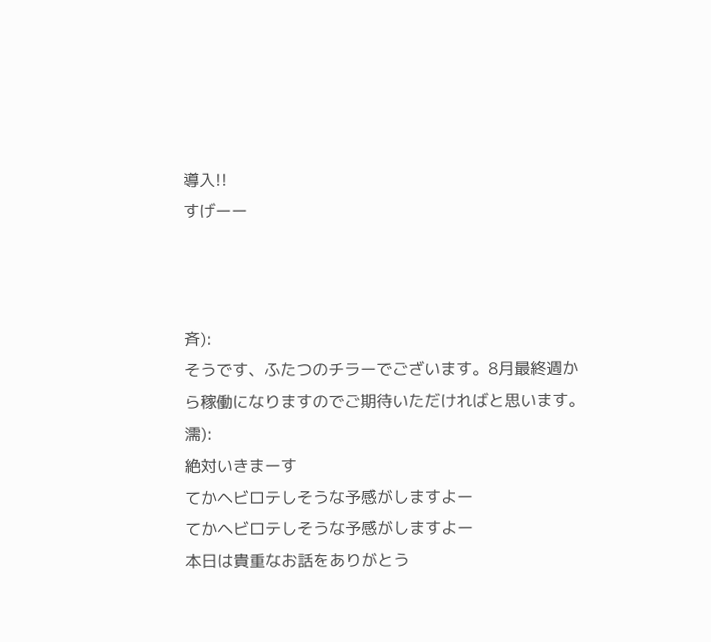導入!!
すげーー



斉):
そうです、ふたつのチラーでございます。8月最終週から稼働になりますのでご期待いただければと思います。
濡):
絶対いきまーす
てかヘビロテしそうな予感がしますよー
てかヘビロテしそうな予感がしますよー
本日は貴重なお話をありがとう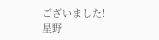ございました!星野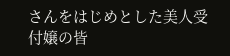さんをはじめとした美人受付嬢の皆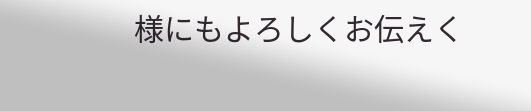様にもよろしくお伝えく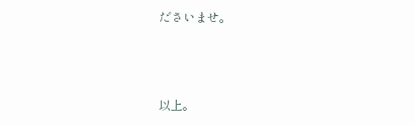ださいませ。



以上。